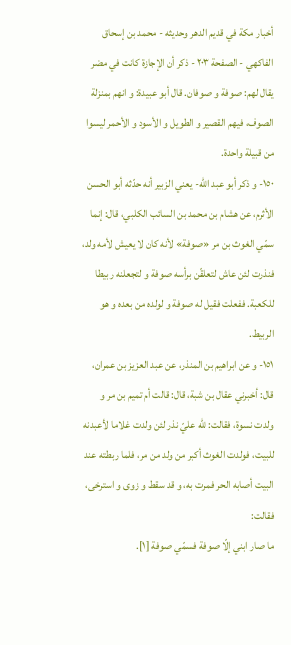أخبار مكة في قديم الدهر وحديثه - محمد بن إسحاق الفاكهي - الصفحة ٢٠٣ - ذكر أن الإجازة كانت في مضر
يقال لهم: صوفة و صوفان. قال أبو عبيدة: و انهم بمنزلة الصوف، فيهم القصير و الطويل و الأسود و الأحمر ليسوا من قبيلة واحدة.
١٥٠- و ذكر أبو عبد اللّه- يعني الزبير أنه حدّثه أبو الحسن الأثرم، عن هشام بن محمد بن السائب الكلبي، قال: إنما سمّي الغوث بن مر «صوفة» لأنه كان لا يعيش لأمه ولد، فنذرت لئن عاش لتعلقّن برأسه صوفة و لتجعلنه ربيطا للكعبة. ففعلت فقيل له صوفة و لولده من بعده و هو الربيط.
١٥١- و عن ابراهيم بن المنذر، عن عبد العزيز بن عمران، قال: أخبرني عقال بن شبة، قال: قالت أم تميم بن مر و ولدت نسوة، فقالت: للّه عليّ نذر لئن ولدت غلاما لأعبدنه للبيت، فولدت الغوث أكبر من ولد من مر، فلما ربطته عند البيت أصابه الحر فمرت به، و قد سقط و زوى و استرخى، فقالت:
ما صار ابني إلّا صوفة فسمّي صوفة [١].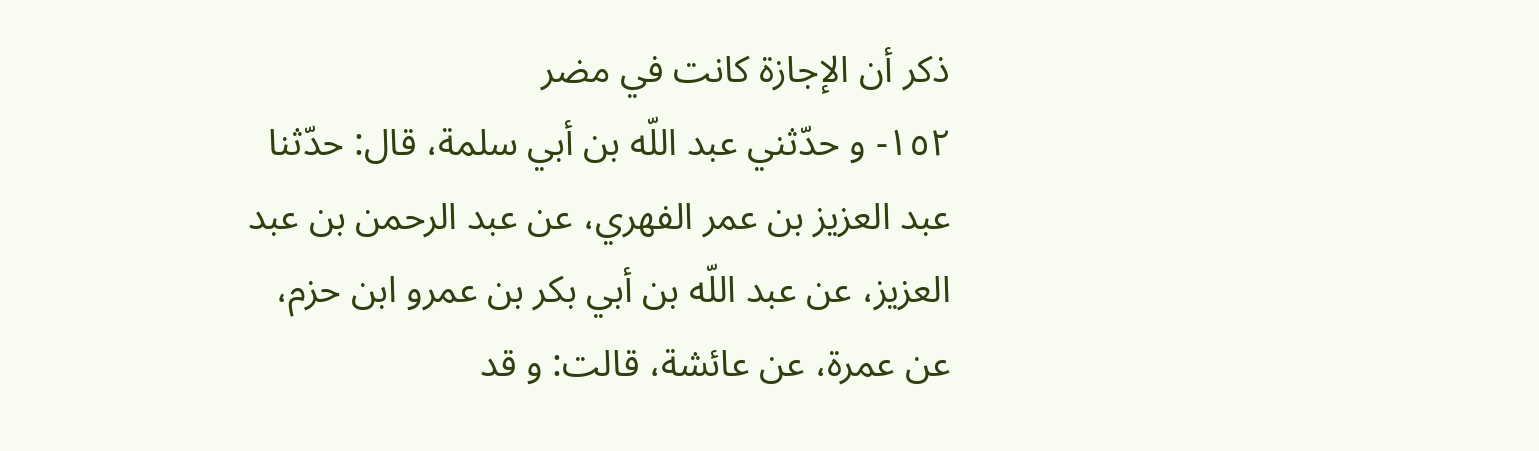ذكر أن الإجازة كانت في مضر
١٥٢- و حدّثني عبد اللّه بن أبي سلمة، قال: حدّثنا عبد العزيز بن عمر الفهري، عن عبد الرحمن بن عبد العزيز، عن عبد اللّه بن أبي بكر بن عمرو ابن حزم، عن عمرة، عن عائشة، قالت: و قد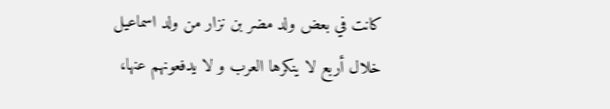كانت في بعض ولد مضر بن نزار من ولد اسماعيل خلال أربع لا ينكرها العرب و لا يدفعونهم عنها،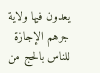يعدون فيها ولاية جرهم الإجازة للناس بالحج من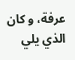عرفة، و كان الذي يلي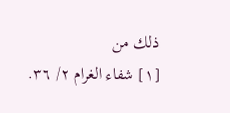ذلك من
[١] شفاء الغرام ٢/ ٣٦.